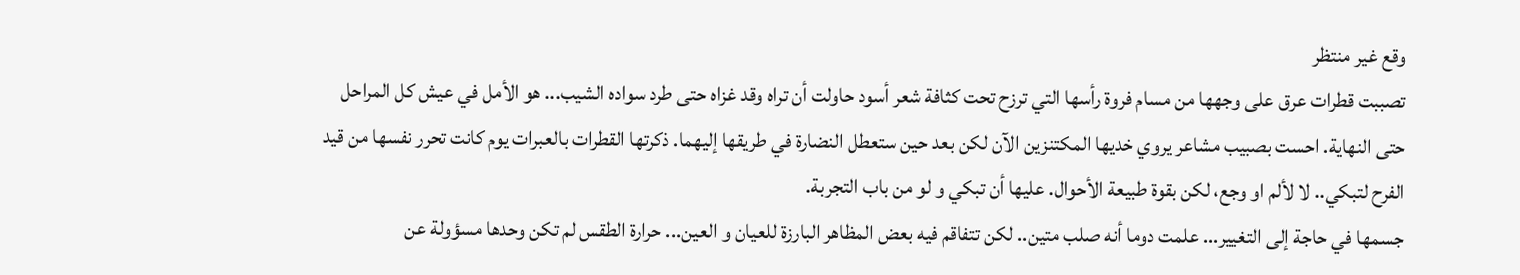وقع غير منتظر
تصببت قطرات عرق على وجهها من مسام فروة رأسها التي ترزح تحت كثافة شعر أسود حاولت أن تراه وقد غزاه حتى طرد سواده الشيب... هو الأمل في عيش كل المراحل حتى النهاية. احست بصبيب مشاعر يروي خديها المكتنزين الآن لكن بعد حين ستعطل النضارة في طريقها إليهما. ذكرتها القطرات بالعبرات يوم كانت تحرر نفسها من قيد الفرح لتبكي.. لا لألم او وجع، لكن بقوة طبيعة الأحوال. عليها أن تبكي و لو من باب التجربة.
جسمها في حاجة إلى التغيير... علمت دوما أنه صلب متين.. لكن تتفاقم فيه بعض المظاهر البارزة للعيان و العين... حرارة الطقس لم تكن وحدها مسؤولة عن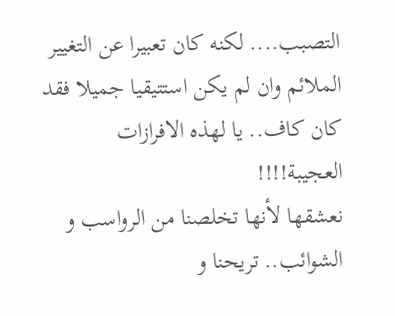التصبب.... لكنه كان تعبيرا عن التغيير الملائم وان لم يكن استتيقيا جميلا فقد كان كاف.. يا لهذه الافرازات العجيبة!!!!
نعشقها لأنها تخلصنا من الرواسب و الشوائب.. تريحنا و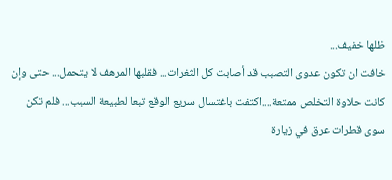ظلها خفيف...
خافت ان تكون عدوى التصبب قد أصابت كل الثغرات... فقلبها المرهف لا يتحمل... حتى وإن كانت حلاوة التخلص ممتعة....اكتفت باغتسال سريع الوقع تبعا لطبيعة السبب... فلم تكن سوى قطرات عرق في زيارة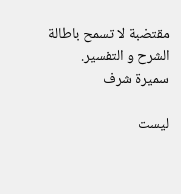مقتضبة لا تسمح باطالة الشرح و التفسير.
سميرة شرف

ليست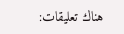هناك تعليقات: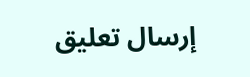إرسال تعليق